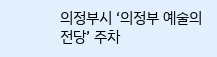의정부시 ‘의정부 예술의 전당’ 주차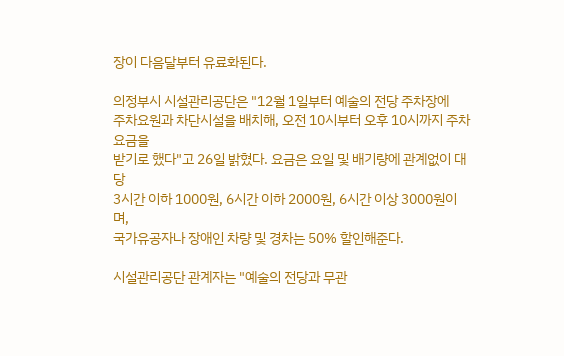장이 다음달부터 유료화된다.

의정부시 시설관리공단은 "12월 1일부터 예술의 전당 주차장에
주차요원과 차단시설을 배치해, 오전 10시부터 오후 10시까지 주차요금을
받기로 했다"고 26일 밝혔다. 요금은 요일 및 배기량에 관계없이 대당
3시간 이하 1000원, 6시간 이하 2000원, 6시간 이상 3000원이며,
국가유공자나 장애인 차량 및 경차는 50% 할인해준다.

시설관리공단 관계자는 "예술의 전당과 무관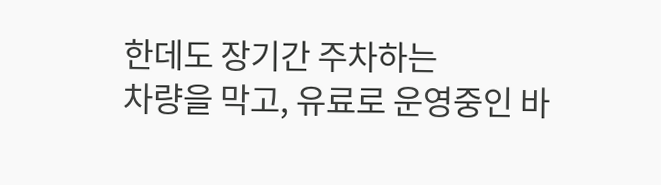한데도 장기간 주차하는
차량을 막고, 유료로 운영중인 바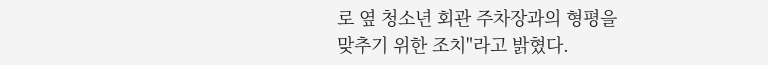로 옆 청소년 회관 주차장과의 형평을
맞추기 위한 조치"라고 밝혔다.